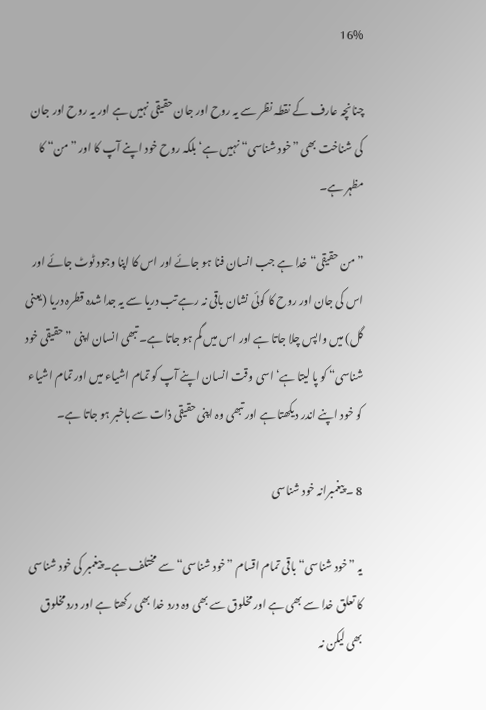16%

چنانچہ عارف کے نقطہ نظر سے یہ روح اور جان حقیقی نہیں ہے اور یہ روح اور جان کی شناخت بھی ”خود شناسی“ نہیں ہے‘ بلکہ روح خود اپنے آپ کا اور ”من“ کا مظہر ہے۔

”من حقیقی“ خدا ہے جب انسان فنا ہو جائے اور اس کا اپنا وجود ٹوٹ جائے اور اس کی جان اور روح کا کوئی نشان باقی نہ رہے تب دریا سے یہ جدا شدہ قطرہ دریا (یعنی گل) میں واپس چلا جاتا ہے اور اس میں گم ہو جاتا ہے۔ تبھی انسان اپنی ”حقیقی خود شناسی“ کو پا لیتا ہے‘ اسی وقت انسان اپنے آپ کو تمام اشیاء میں اور تمام اشیاء کو خود اپنے اندر دیکھتا ہے اور تبھی وہ اپنی حقیقی ذات سے باخبر ہو جاتا ہے۔

8 ۔ پیغمبرانہ خود شناسی

یہ ”خود شناسی“ باقی تمام اقسام ”خود شناسی“ سے مختلف ہے۔ پیغمبر کی خود شناسی کا تعلق خدا سے بھی ہے اور مخلوق سے بھی وہ درد خدا بھی رکھتا ہے اور درد مخلوق بھی لیکن نہ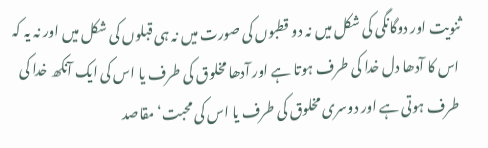ثنویت اور دوگانگی کی شکل میں نہ دو قطبوں کی صورت میں نہ ہی قبلوں کی شکل میں اور نہ یہ کہ اس کا آدھا دل خدا کی طرف ہوتا ہے اور آدھا مخلوق کی طرف یا اس کی ایک آنکھ خدا کی طرف ہوتی ہے اور دوسری مخلوق کی طرف یا اس کی محبت‘ مقاصد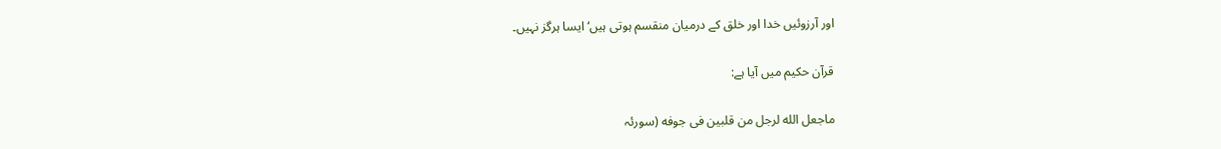اور آرزوئیں خدا اور خلق کے درمیان منقسم ہوتی ہیں‘ ایسا ہرگز نہیں۔

قرآن حکیم میں آیا ہے:

ماجعل الله لرجل من قلبین فی جوفه (سورئہ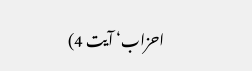احزاب‘ آیت 4)